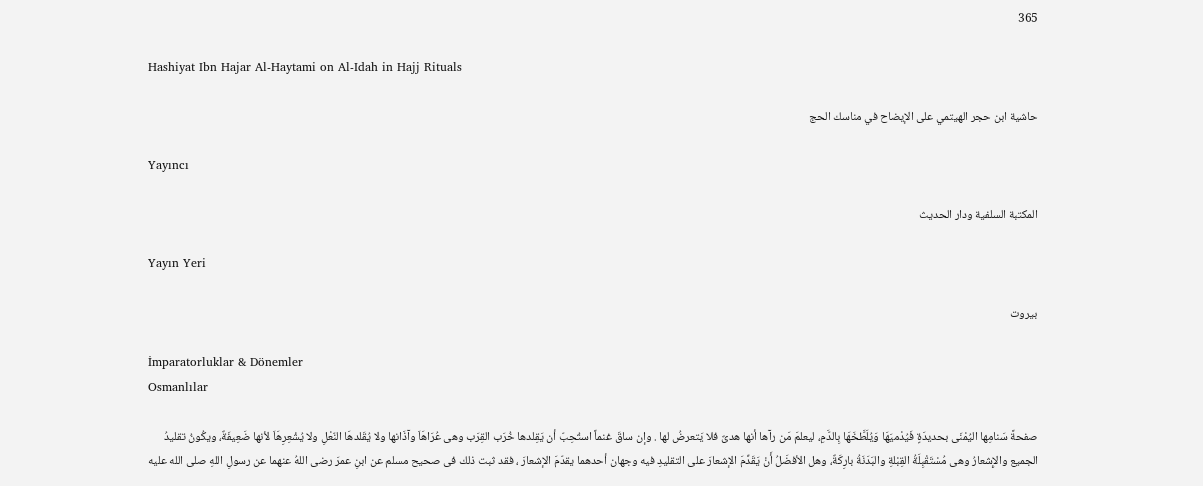365

Hashiyat Ibn Hajar Al-Haytami on Al-Idah in Hajj Rituals

حاشية ابن حجر الهيتمي على الإيضاح في مناسك الحج

Yayıncı

المكتبة السلفية ودار الحديث

Yayın Yeri

بيروت

İmparatorluklar & Dönemler
Osmanlılar

صفحةً سَنامِها اليُمْنَى بحديدَةٍ فَيُدْميَهَا وَيُلَطَّخَهَا بِالدَّمِ، ليعلمَ مَن رآها أنها هدىٌ فلا يَتعرضُ لها . وإن ساقَ غنماً استُحِبّ أن يَقِلدها خُرَب القِرَب وهى عُرَاهَاَ وآذَانها ولا يُقَلدهَا النّعْلِ ولا يُشْعِرِهَاَ لأنها ضَعِيفَةٌ، ويكُونُ تقليدُ الجميع والإِشعارُ وهى مُسْتَقْبِلَةُ القِبْلةِ والبَدَنَةُ بارِكَةٌ، وهل الأفضَلُ أَنْ يَقَدِّمَ الإشعارَ على التقليدِ فيه وجهان أحدهما يقدّمَ الإشعارَ ، فقد ثبت ذلك فى صحيح مسلم عن ابنِ عمرَ رضى اللهُ عنهما عن رسولِ اللهِ صلى الله عليه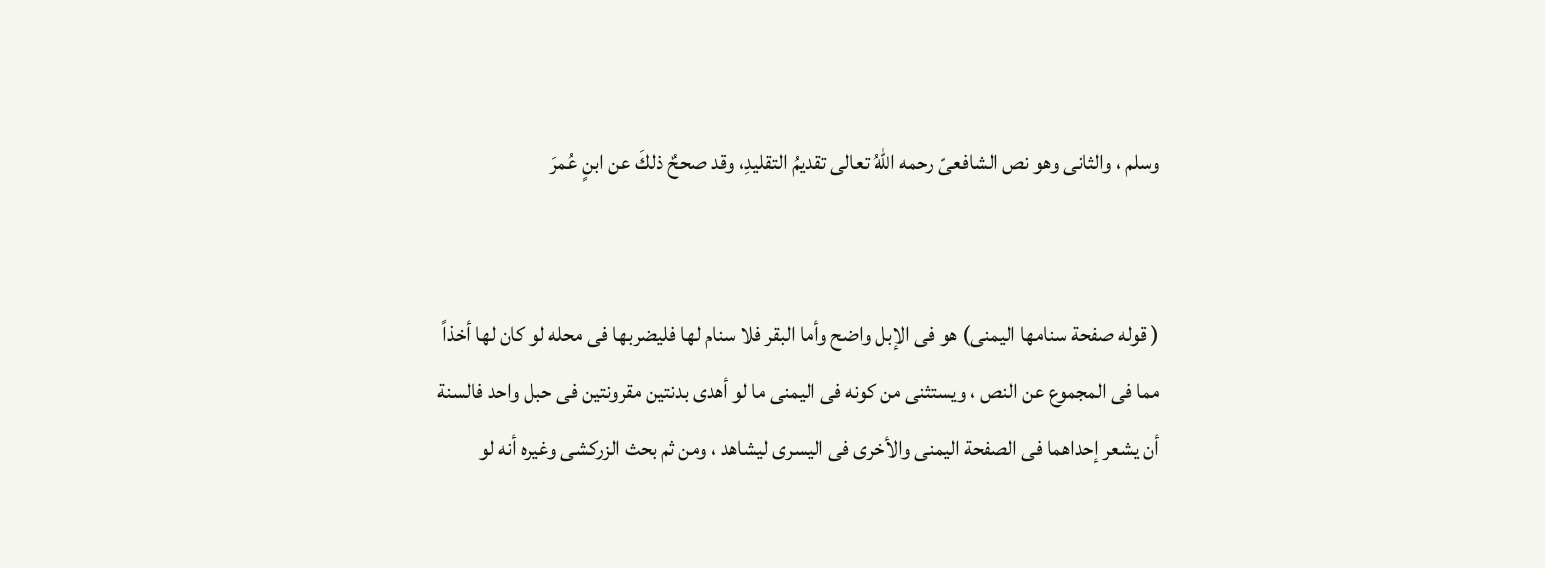وسلم ، والثانى وهو نص الشافعىّ رحمه اللهُ تعالى تقديمُ التقليدِ، وقد صححٌ ذلكَ عن ابنٍ عُمرَ


( قوله صفحة سنامها اليمنى) هو فى الإبل واضح وأما البقر فلا سنام لها فليضربها فى محله لو كان لها أخذاً مما فى المجموع عن النص ، ويستثنى من كونه فى اليمنى ما لو أهدى بدنتين مقرونتين فى حبل واحد فالسنة أن يشعر إحداهما فى الصفحة اليمنى والأخرى فى اليسرى ليشاهد ، ومن ثم بحث الزركشى وغيره أنه لو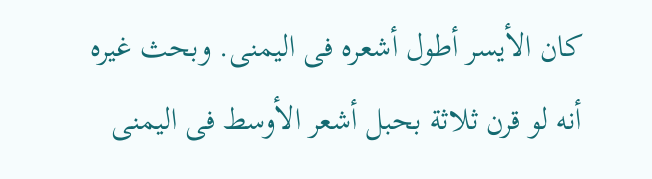كان الأيسر أطول أشعره فى اليمنى. وبحث غيره أنه لو قرن ثلاثة بحبل أشعر الأوسط فى اليمنى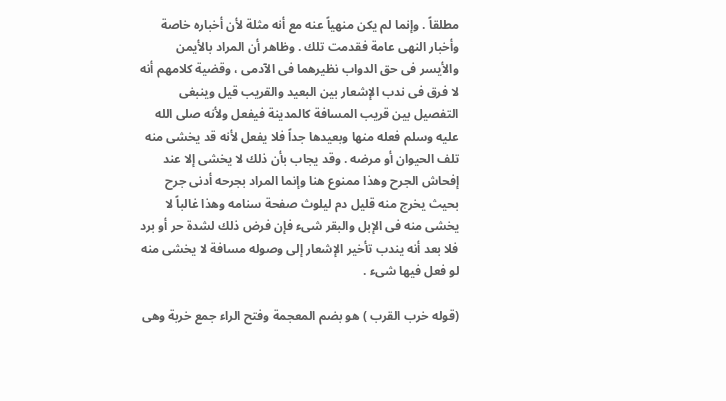مطلقاً . وإنما لم يكن منهياً عنه مع أنه مثلة لأن أخباره خاصة وأخبار النهى عامة فقدمت تلك . وظاهر أن المراد بالأيمن والأيسر فى حق الدواب نظيرهما فى الآدمى ، وقضية كلامهم أنه لا فرق فى ندب الإشعار بين البعيد والقريب قيل وينبغى التفصيل بين قريب المسافة كالمدينة فيفعل ولأنه صلى الله عليه وسلم فعله منها وبعيدها جداً فلا يفعل لأنه قد يخشى منه تلف الحيوان أو مرضه . وقد يجاب بأن ذلك لا يخشى إلا عند إفحاش الجرح وهذا ممنوع هنا وإنما المراد بجرحه أدنى جرح بحيث يخرج منه قليل دم ليلوث صفحة سنامه وهذا غالباً لا يخشى منه فى الإبل والبقر شىء فإن فرض ذلك لشدة حر أو برد فلا بعد أنه يندب تأخير الإشعار إلى وصوله مسافة لا يخشى منه لو فعل فيها شىء .

(قوله خرب القرب ) هو بضم المعجمة وفتح الراء جمع خربة وهى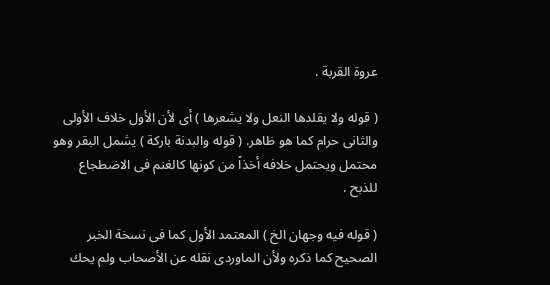عروة القربة .

( قوله ولا يقلدها النعل ولا يشعرها ) أى لأن الأول خلاف الأولى والثانى حرام كما هو ظاهر. ( قوله والبدنة باركة ) يشمل البقر وهو محتمل ويحتمل خلافه أخذاً من كونها كالغنم فى الاضطجاع للذبح .

( قوله فيه وجهان الخ ) المعتمد الأول كما فى نسخة الخبر الصحيح كما ذكره ولأن الماوردى نقله عن الأصحاب ولم يحك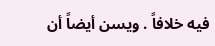فيه خلافاً . ويسن أيضاً أن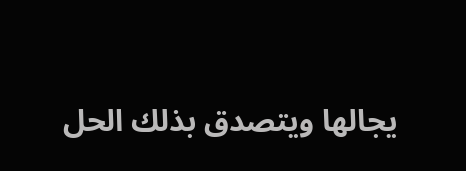يجالها ويتصدق بذلك الحل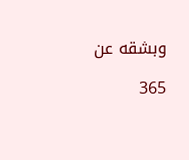وبشقه عن

365